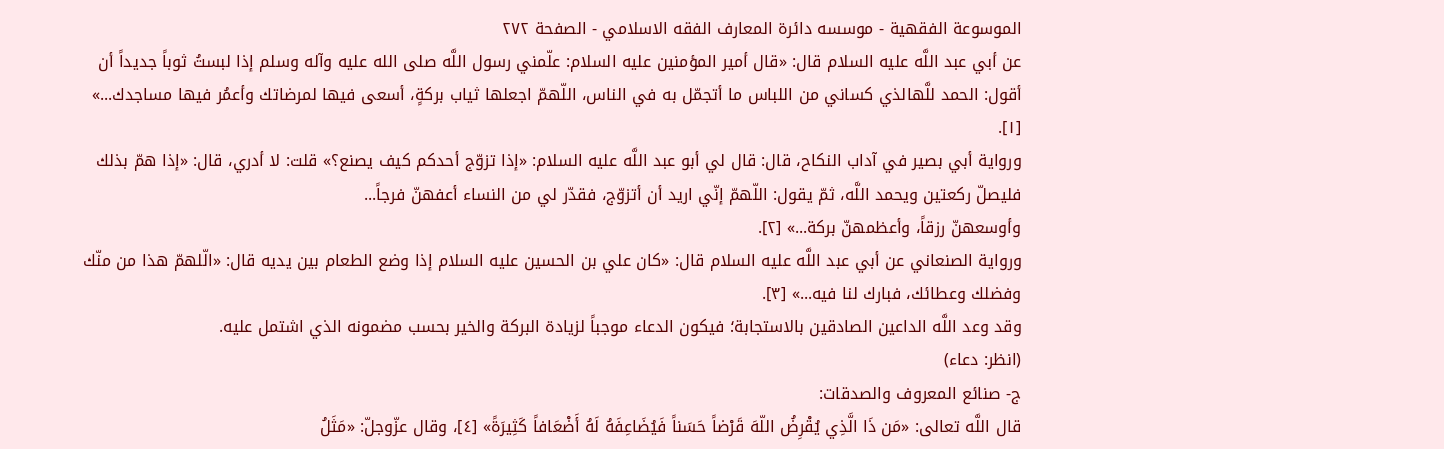الموسوعة الفقهية - موسسه دائرة المعارف الفقه الاسلامي - الصفحة ٢٧٢
عن أبي عبد اللَّه عليه السلام قال: «قال أمير المؤمنين عليه السلام: علّمني رسول اللَّه صلى الله عليه وآله وسلم إذا لبستُ ثوباً جديداً أن أقول: الحمد للَّهالذي كساني من اللباس ما أتجمّل به في الناس، اللّهمّ اجعلها ثياب بركةٍ، أسعى فيها لمرضاتك وأعمُر فيها مساجدك...» [١].
ورواية أبي بصير في آداب النكاح، قال: قال لي أبو عبد اللَّه عليه السلام: «إذا تزوّج أحدكم كيف يصنع؟» قلت: لا أدري، قال: «إذا همّ بذلك فليصلّ ركعتين ويحمد اللَّه، ثمّ يقول: اللّهمّ إنّي اريد أن أتزوّج، فقدّر لي من النساء أعفهنّ فرجاً...
وأوسعهنّ رزقاً، وأعظمهنّ بركة...» [٢].
ورواية الصنعاني عن أبي عبد اللَّه عليه السلام قال: «كان علي بن الحسين عليه السلام إذا وضع الطعام بين يديه قال: «الّلهمّ هذا من منّك وفضلك وعطائك، فبارك لنا فيه...» [٣].
وقد وعد اللَّه الداعين الصادقين بالاستجابة؛ فيكون الدعاء موجباً لزيادة البركة والخير بحسب مضمونه الذي اشتمل عليه.
(انظر: دعاء)
ج- صنائع المعروف والصدقات:
قال اللَّه تعالى: «مَن ذَا الَّذِي يُقْرِضُ اللّهَ قَرْضاً حَسَناً فَيُضَاعِفَهُ لَهُ أَضْعَافاً كَثِيرَةً» [٤]، وقال عزّوجلّ: «مَثَلُ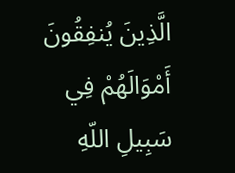الَّذِينَ يُنفِقُونَ أَمْوَالَهُمْ فِي سَبِيلِ اللّهِ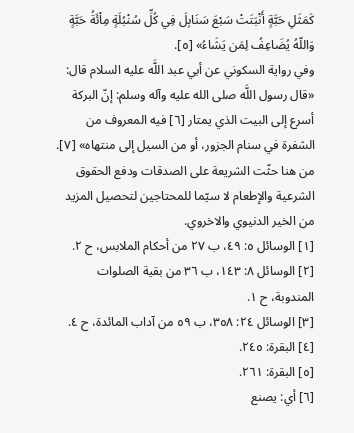كَمَثَلِ حَبَّةٍ أَنْبَتَتْ سَبْعَ سَنَابِلَ فِي كُلِّ سُنْبُلَةٍ مِاْئَةُ حَبَّةٍ وَاللّهُ يُضَاعِفُ لِمَن يَشَاءُ» [٥].
وفي رواية السكوني عن أبي عبد اللَّه عليه السلام قال: «قال رسول اللَّه صلى الله عليه وآله وسلم: إنّ البركة أسرع إلى البيت الذي يمتار [٦] فيه المعروف من الشفرة في سنام الجزور، أو من السيل إلى منتهاه» [٧].
من هنا حثّت الشريعة على الصدقات ودفع الحقوق الشرعية والإطعام لا سيّما للمحتاجين لتحصيل المزيد من الخير الدنيوي والاخروي.
[١] الوسائل ٥: ٤٩، ب ٢٧ من أحكام الملابس، ح ٢.
[٢] الوسائل ٨: ١٤٣، ب ٣٦ من بقية الصلوات المندوبة، ح ١.
[٣] الوسائل ٢٤: ٣٥٨، ب ٥٩ من آداب المائدة، ح ٤.
[٤] البقرة: ٢٤٥.
[٥] البقرة: ٢٦١.
[٦] أي: يصنع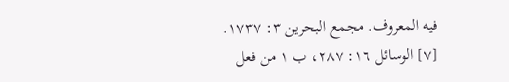فيه المعروف. مجمع البحرين ٣: ١٧٣٧.
[٧] الوسائل ١٦: ٢٨٧، ب ١ من فعل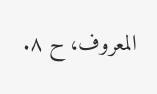المعروف، ح ٨.